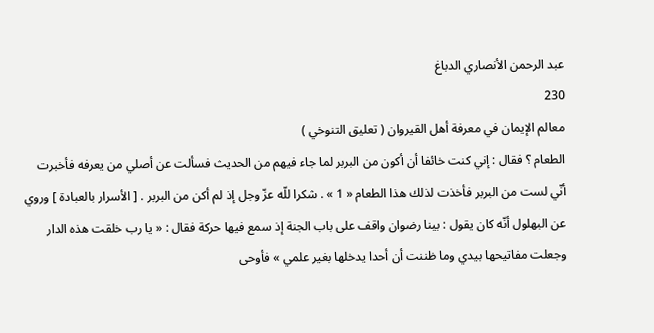عبد الرحمن الأنصاري الدباغ
230
معالم الإيمان في معرفة أهل القيروان ( تعليق التنوخي )
الطعام ؟ فقال : إني كنت خائفا أن أكون من البربر لما جاء فيهم من الحديث فسألت عن أصلي من يعرفه فأخبرت أنّي لست من البربر فأخذت لذلك هذا الطعام « 1 » . شكرا للّه عزّ وجل إذ لم أكن من البربر . [ الأسرار بالعبادة ] وروي عن البهلول أنّه كان يقول : بينا رضوان واقف على باب الجنة إذ سمع فيها حركة فقال : « يا رب خلقت هذه الدار وجعلت مفاتيحها بيدي وما ظننت أن أحدا يدخلها بغير علمي » فأوحى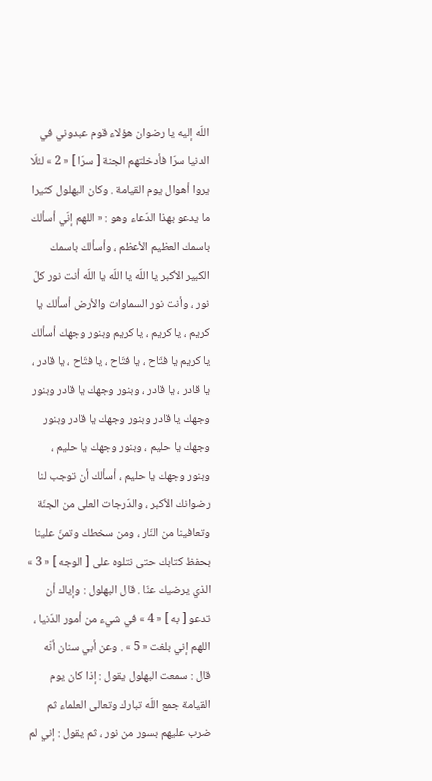اللّه إليه يا رضوان هؤلاء قوم عبدوني في الدنيا سرّا فأدخلتهم الجنة [ سرّا ] « 2 » لئلّا يروا أهوال يوم القيامة . وكان البهلول كثيرا ما يدعو بهذا الدّعاء وهو : « اللهم إنّي أسألك باسمك العظيم الأعظم ، وأسألك باسمك الكبير الأكبر يا اللّه يا اللّه يا اللّه أنت نور كلّ نور ، وأنت نور السماوات والأرض أسألك يا كريم ، يا كريم ، يا كريم وبنور وجهك أسألك يا كريم يا فتّاح ، يا فتّاح ، يا فتّاح ، يا قادر ، يا قادر ، يا قادر ، وبنور وجهك يا قادر وبنور وجهك يا قادر وبنور وجهك يا قادر وبنور وجهك يا حليم ، وبنور وجهك يا حليم ، وبنور وجهك يا حليم ، أسألك أن توجب لنا رضوانك الأكبر ، والدّرجات العلى من الجنّة وتعافينا من النّار ، ومن سخطك وتمنّ علينا بحفظ كتابك حتى نتلوه على [ الوجه ] « 3 » الذي يرضيك عنّا . قال البهلول : وإياك أن تدعو [ به ] « 4 » في شيء من أمور الدّنيا ، اللهم إني بلغت « 5 » . وعن أبي سنان أنّه قال : سمعت البهلول يقول : إذا كان يوم القيامة جمع اللّه تبارك وتعالى العلماء ثم ضرب عليهم بسور من نور ، ثم يقول : إني لم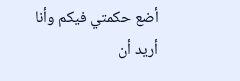أضع حكمتي فيكم وأنا أريد أن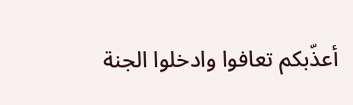أعذّبكم تعافوا وادخلوا الجنة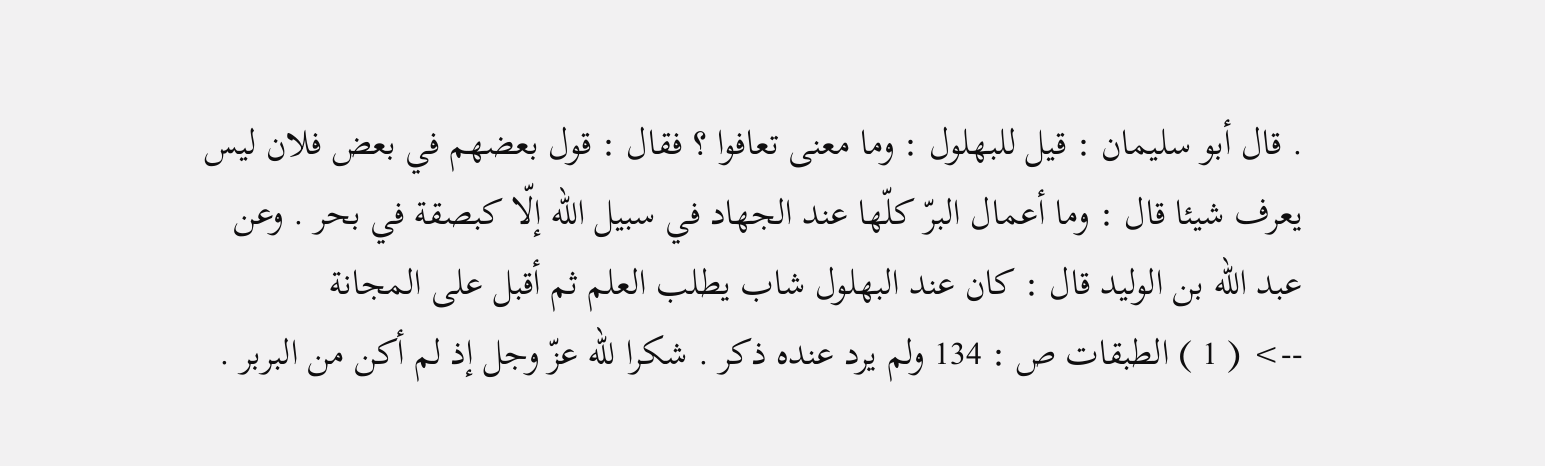. قال أبو سليمان : قيل للبهلول : وما معنى تعافوا ؟ فقال : قول بعضهم في بعض فلان ليس يعرف شيئا قال : وما أعمال البرّ كلّها عند الجهاد في سبيل اللّه إلّا كبصقة في بحر . وعن عبد اللّه بن الوليد قال : كان عند البهلول شاب يطلب العلم ثم أقبل على المجانة
--> ( 1 ) الطبقات ص : 134 ولم يرد عنده ذكر . شكرا للّه عزّ وجل إذ لم أكن من البربر .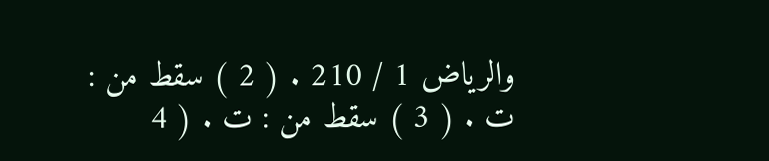والرياض 1 / 210 . ( 2 ) سقط من : ت . ( 3 ) سقط من : ت . ( 4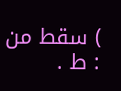) سقط من : ط .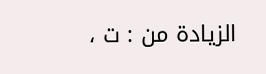الزيادة من : ت ،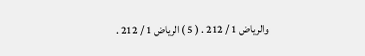والرياض 1 / 212 . ( 5 ) الرياض 1 / 212 .